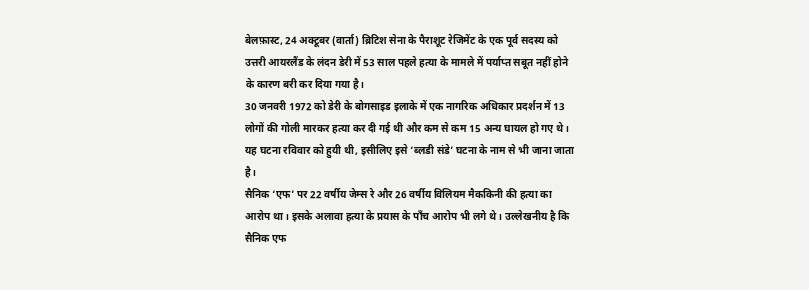बेलफ़ास्ट, 24 अक्टूबर (वार्ता) ब्रिटिश सेना के पैराशूट रेजिमेंट के एक पूर्व सदस्य को उत्तरी आयरलैंड के लंदन डेरी में 53 साल पहले हत्या के मामले में पर्याप्त सबूत नहीं होने के कारण बरी कर दिया गया है।
30 जनवरी 1972 को डेरी के बोगसाइड इलाके में एक नागरिक अधिकार प्रदर्शन में 13 लोगों की गोली मारकर हत्या कर दी गई थी और कम से कम 15 अन्य घायल हो गए थे। यह घटना रविवार को हुयी थी, इसीलिए इसे ‘ब्लडी संडे’ घटना के नाम से भी जाना जाता है।
सैनिक ‘एफ’ पर 22 वर्षीय जेम्स रे और 26 वर्षीय विलियम मैककिनी की हत्या का आरोप था। इसके अलावा हत्या के प्रयास के पाँच आरोप भी लगे थे। उल्लेखनीय है कि सैनिक एफ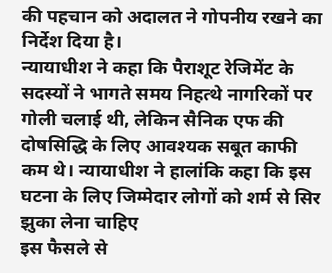की पहचान को अदालत ने गोपनीय रखने का निर्देश दिया है।
न्यायाधीश ने कहा कि पैराशूट रेजिमेंट के सदस्यों ने भागते समय निहत्थे नागरिकों पर गोली चलाई थी, लेकिन सैनिक एफ की दोषसिद्धि के लिए आवश्यक सबूत काफी कम थे। न्यायाधीश ने हालांकि कहा कि इस घटना के लिए जिम्मेदार लोगों को शर्म से सिर झुका लेना चाहिए
इस फैसले से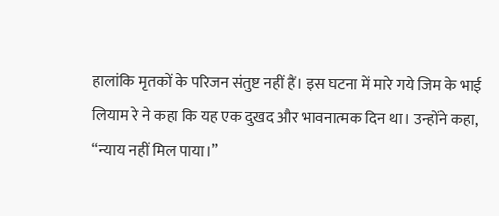हालांकि मृतकों के परिजन संतुष्ट नहीं हैं। इस घटना में मारे गये जिम के भाई लियाम रे ने कहा कि यह एक दुखद और भावनात्मक दिन था। उन्होंने कहा, “न्याय नहीं मिल पाया।”